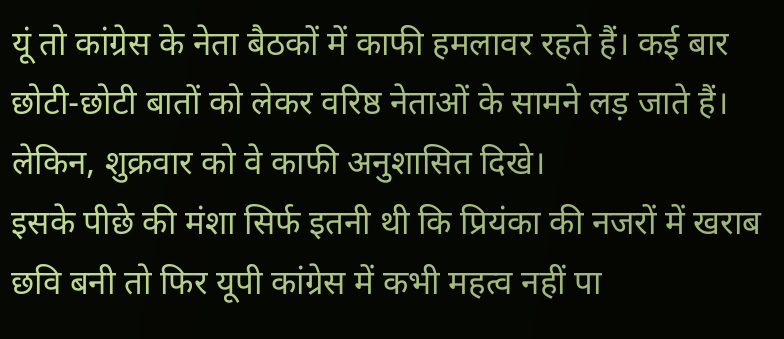यूं तो कांग्रेस के नेता बैठकों में काफी हमलावर रहते हैं। कई बार छोटी-छोटी बातों को लेकर वरिष्ठ नेताओं के सामने लड़ जाते हैं। लेकिन, शुक्रवार को वे काफी अनुशासित दिखे।
इसके पीछे की मंशा सिर्फ इतनी थी कि प्रियंका की नजरों में खराब छवि बनी तो फिर यूपी कांग्रेस में कभी महत्व नहीं पा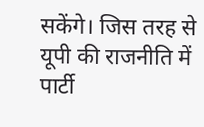सकेंगे। जिस तरह से यूपी की राजनीति में पार्टी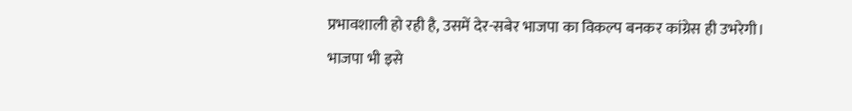प्रभावशाली हो रही है, उसमें देर-सबेर भाजपा का विकल्प बनकर कांग्रेस ही उभरेगी।
भाजपा भी इसे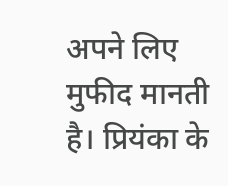अपने लिए मुफीद मानती है। प्रियंका के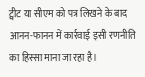ट्वीट या सीएम को पत्र लिखने के बाद आनन-फानन में कार्रवाई इसी रणनीति का हिस्सा माना जा रहा है।